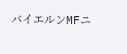バイエルンMFニ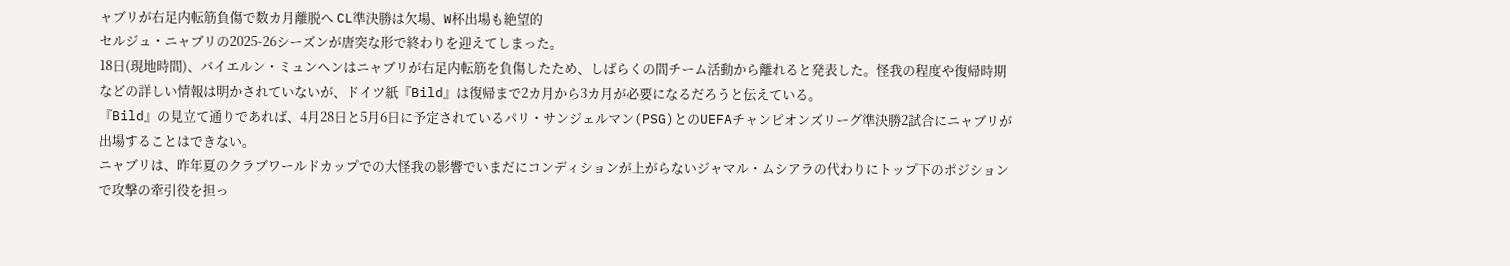ャブリが右足内転筋負傷で数カ月離脱へ CL準決勝は欠場、W杯出場も絶望的
セルジュ・ニャブリの2025-26シーズンが唐突な形で終わりを迎えてしまった。
18日(現地時間)、バイエルン・ミュンヘンはニャブリが右足内転筋を負傷したため、しばらくの間チーム活動から離れると発表した。怪我の程度や復帰時期などの詳しい情報は明かされていないが、ドイツ紙『Bild』は復帰まで2カ月から3カ月が必要になるだろうと伝えている。
『Bild』の見立て通りであれば、4月28日と5月6日に予定されているパリ・サンジェルマン(PSG)とのUEFAチャンピオンズリーグ準決勝2試合にニャブリが出場することはできない。
ニャブリは、昨年夏のクラブワールドカップでの大怪我の影響でいまだにコンディションが上がらないジャマル・ムシアラの代わりにトップ下のポジションで攻撃の牽引役を担っ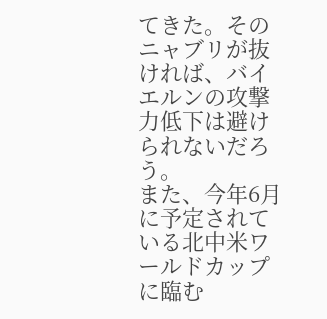てきた。そのニャブリが抜ければ、バイエルンの攻撃力低下は避けられないだろう。
また、今年6月に予定されている北中米ワールドカップに臨む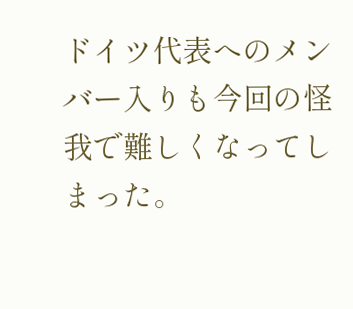ドイツ代表へのメンバー入りも今回の怪我で難しくなってしまった。